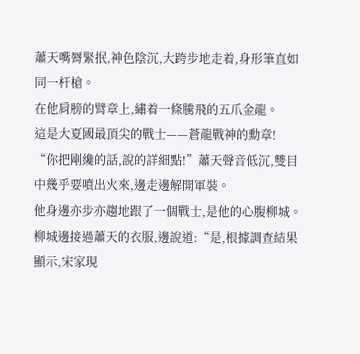蕭天嘴脣緊抿,神色陰沉,大跨步地走着,身形筆直如同一杆槍。
在他肩膀的臂章上,繡着一條騰飛的五爪金龍。
這是大夏國最頂尖的戰士——蒼龍戰神的勳章!
“你把剛纔的話,說的詳細點!”蕭天聲音低沉,雙目中幾乎要噴出火來,邊走邊解開軍裝。
他身邊亦步亦趨地跟了一個戰士,是他的心腹柳城。
柳城邊接過蕭天的衣服,邊說道:“是,根據調查結果顯示,宋家現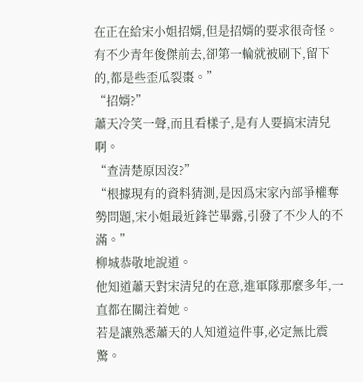在正在給宋小姐招婿,但是招婿的要求很奇怪。有不少青年俊傑前去,卻第一輪就被刷下,留下的,都是些歪瓜裂棗。”
“招婿?”
蕭天冷笑一聲,而且看樣子,是有人要搞宋清兒啊。
“查清楚原因沒?”
“根據現有的資料猜測,是因爲宋家內部爭權奪勢問題,宋小姐最近鋒芒畢露,引發了不少人的不滿。”
柳城恭敬地說道。
他知道蕭天對宋清兒的在意,進軍隊那麼多年,一直都在關注着她。
若是讓熟悉蕭天的人知道這件事,必定無比震驚。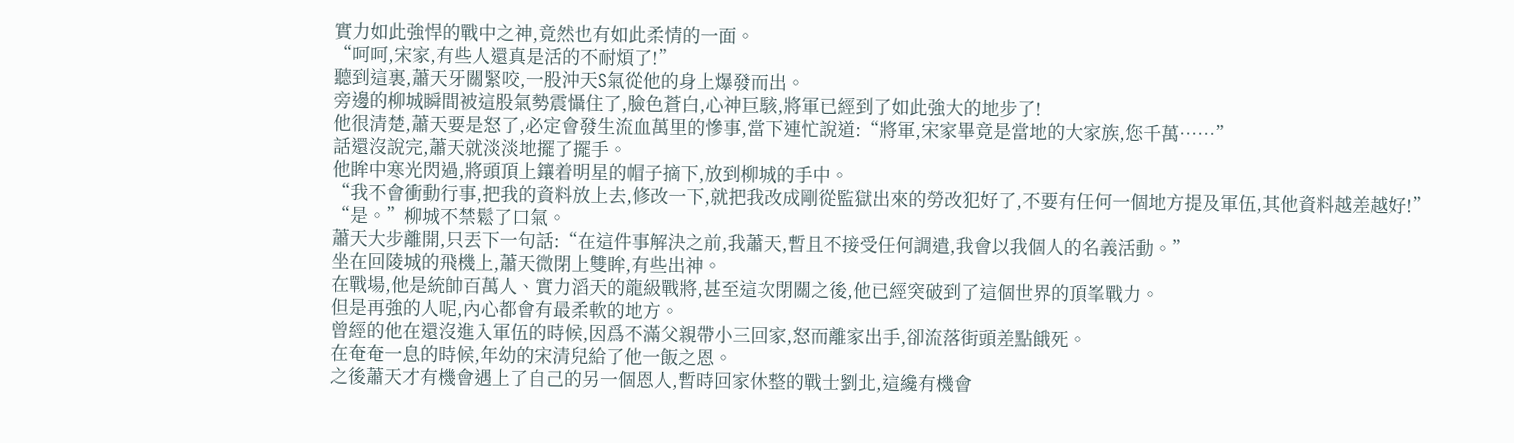實力如此強悍的戰中之神,竟然也有如此柔情的一面。
“呵呵,宋家,有些人還真是活的不耐煩了!”
聽到這裏,蕭天牙關緊咬,一股沖天S氣從他的身上爆發而出。
旁邊的柳城瞬間被這股氣勢震懾住了,臉色蒼白,心神巨駭,將軍已經到了如此強大的地步了!
他很清楚,蕭天要是怒了,必定會發生流血萬里的慘事,當下連忙說道:“將軍,宋家畢竟是當地的大家族,您千萬……”
話還沒說完,蕭天就淡淡地擺了擺手。
他眸中寒光閃過,將頭頂上鑲着明星的帽子摘下,放到柳城的手中。
“我不會衝動行事,把我的資料放上去,修改一下,就把我改成剛從監獄出來的勞改犯好了,不要有任何一個地方提及軍伍,其他資料越差越好!”
“是。”柳城不禁鬆了口氣。
蕭天大步離開,只丟下一句話:“在這件事解決之前,我蕭天,暫且不接受任何調遣,我會以我個人的名義活動。”
坐在回陵城的飛機上,蕭天微閉上雙眸,有些出神。
在戰場,他是統帥百萬人、實力滔天的龍級戰將,甚至這次閉關之後,他已經突破到了這個世界的頂峯戰力。
但是再強的人呢,內心都會有最柔軟的地方。
曾經的他在還沒進入軍伍的時候,因爲不滿父親帶小三回家,怒而離家出手,卻流落街頭差點餓死。
在奄奄一息的時候,年幼的宋清兒給了他一飯之恩。
之後蕭天才有機會遇上了自己的另一個恩人,暫時回家休整的戰士劉北,這纔有機會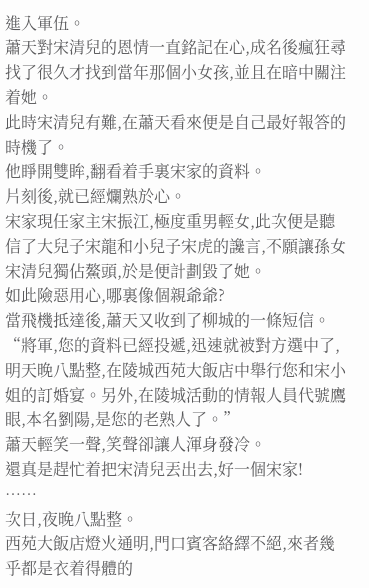進入軍伍。
蕭天對宋清兒的恩情一直銘記在心,成名後瘋狂尋找了很久才找到當年那個小女孩,並且在暗中關注着她。
此時宋清兒有難,在蕭天看來便是自己最好報答的時機了。
他睜開雙眸,翻看着手裏宋家的資料。
片刻後,就已經爛熟於心。
宋家現任家主宋振江,極度重男輕女,此次便是聽信了大兒子宋龍和小兒子宋虎的讒言,不願讓孫女宋清兒獨佔鰲頭,於是便計劃毀了她。
如此險惡用心,哪裏像個親爺爺?
當飛機抵達後,蕭天又收到了柳城的一條短信。
“將軍,您的資料已經投遞,迅速就被對方選中了,明天晚八點整,在陵城西苑大飯店中舉行您和宋小姐的訂婚宴。另外,在陵城活動的情報人員代號鷹眼,本名劉陽,是您的老熟人了。”
蕭天輕笑一聲,笑聲卻讓人渾身發冷。
還真是趕忙着把宋清兒丟出去,好一個宋家!
……
次日,夜晚八點整。
西苑大飯店燈火通明,門口賓客絡繹不絕,來者幾乎都是衣着得體的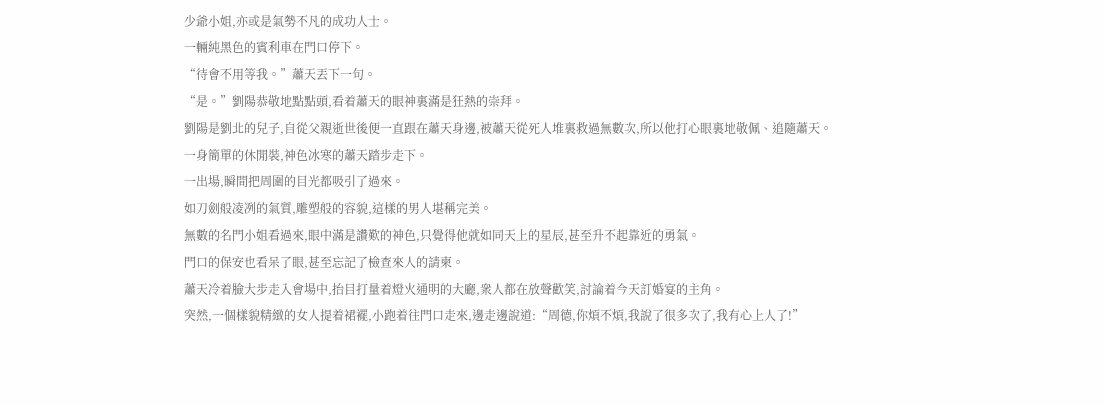少爺小姐,亦或是氣勢不凡的成功人士。
一輛純黑色的賓利車在門口停下。
“待會不用等我。”蕭天丟下一句。
“是。”劉陽恭敬地點點頭,看着蕭天的眼神裏滿是狂熱的崇拜。
劉陽是劉北的兒子,自從父親逝世後便一直跟在蕭天身邊,被蕭天從死人堆裏救過無數次,所以他打心眼裏地敬佩、追隨蕭天。
一身簡單的休閒裝,神色冰寒的蕭天踏步走下。
一出場,瞬間把周圍的目光都吸引了過來。
如刀劍般凌冽的氣質,雕塑般的容貌,這樣的男人堪稱完美。
無數的名門小姐看過來,眼中滿是讚歎的神色,只覺得他就如同天上的星辰,甚至升不起靠近的勇氣。
門口的保安也看呆了眼,甚至忘記了檢查來人的請柬。
蕭天冷着臉大步走入會場中,抬目打量着燈火通明的大廳,衆人都在放聲歡笑,討論着今天訂婚宴的主角。
突然,一個樣貌精緻的女人提着裙襬,小跑着往門口走來,邊走邊說道:“周德,你煩不煩,我說了很多次了,我有心上人了!”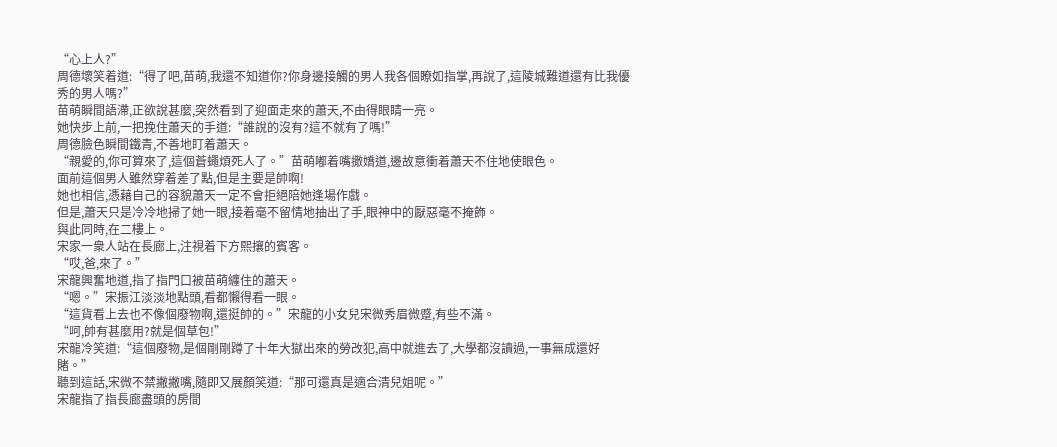“心上人?”
周德壞笑着道:“得了吧,苗萌,我還不知道你?你身邊接觸的男人我各個瞭如指掌,再說了,這陵城難道還有比我優秀的男人嗎?”
苗萌瞬間語滯,正欲說甚麼,突然看到了迎面走來的蕭天,不由得眼睛一亮。
她快步上前,一把挽住蕭天的手道:“誰說的沒有?這不就有了嗎!”
周德臉色瞬間鐵青,不善地盯着蕭天。
“親愛的,你可算來了,這個蒼蠅煩死人了。”苗萌嘟着嘴撒嬌道,邊故意衝着蕭天不住地使眼色。
面前這個男人雖然穿着差了點,但是主要是帥啊!
她也相信,憑藉自己的容貌蕭天一定不會拒絕陪她逢場作戲。
但是,蕭天只是冷冷地掃了她一眼,接着毫不留情地抽出了手,眼神中的厭惡毫不掩飾。
與此同時,在二樓上。
宋家一衆人站在長廊上,注視着下方熙攘的賓客。
“哎,爸,來了。”
宋龍興奮地道,指了指門口被苗萌纏住的蕭天。
“嗯。”宋振江淡淡地點頭,看都懶得看一眼。
“這貨看上去也不像個廢物啊,還挺帥的。”宋龍的小女兒宋微秀眉微蹙,有些不滿。
“呵,帥有甚麼用?就是個草包!”
宋龍冷笑道:“這個廢物,是個剛剛蹲了十年大獄出來的勞改犯,高中就進去了,大學都沒讀過,一事無成還好賭。”
聽到這話,宋微不禁撇撇嘴,隨即又展顏笑道:“那可還真是適合清兒姐呢。”
宋龍指了指長廊盡頭的房間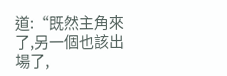道:“既然主角來了,另一個也該出場了,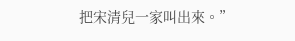把宋清兒一家叫出來。”